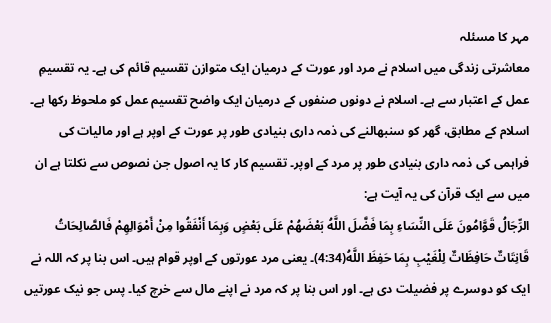مہر کا مسئلہ
معاشرتی زندگی میں اسلام نے مرد اور عورت کے درمیان ایک متوازن تقسیم قائم کی ہے۔ یہ تقسیمِ عمل کے اعتبار سے ہے۔ اسلام نے دونوں صنفوں کے درمیان ایک واضح تقسیم عمل کو ملحوظ رکھا ہے۔ اسلام کے مطابق، گھر کو سنبھالنے کی ذمہ داری بنیادی طور پر عورت کے اوپر ہے اور مالیات کی فراہمی کی ذمہ داری بنیادی طور پر مرد کے اوپر۔ تقسیم کار کا یہ اصول جن نصوص سے نکلتا ہے ان میں سے ایک قرآن کی یہ آیت ہے:
الرِّجَالُ قَوَّامُونَ عَلَى النِّسَاءِ بِمَا فَضَّلَ اللَّهُ بَعْضَهُمْ عَلَى بَعْضٍ وَبِمَا أَنْفَقُوا مِنْ أَمْوَالِهِمْ فَالصَّالِحَاتُ قَانِتَاتٌ حَافِظَاتٌ لِلْغَيْبِ بِمَا حَفِظَ اللَّهُ(4:34)۔ یعنی مرد عورتوں کے اوپر قوام ہیں۔ اس بنا پر کہ اللہ نے ایک کو دوسرے پر فضیلت دی ہے۔ اور اس بنا پر کہ مرد نے اپنے مال سے خرچ کیا۔ پس جو نیک عورتیں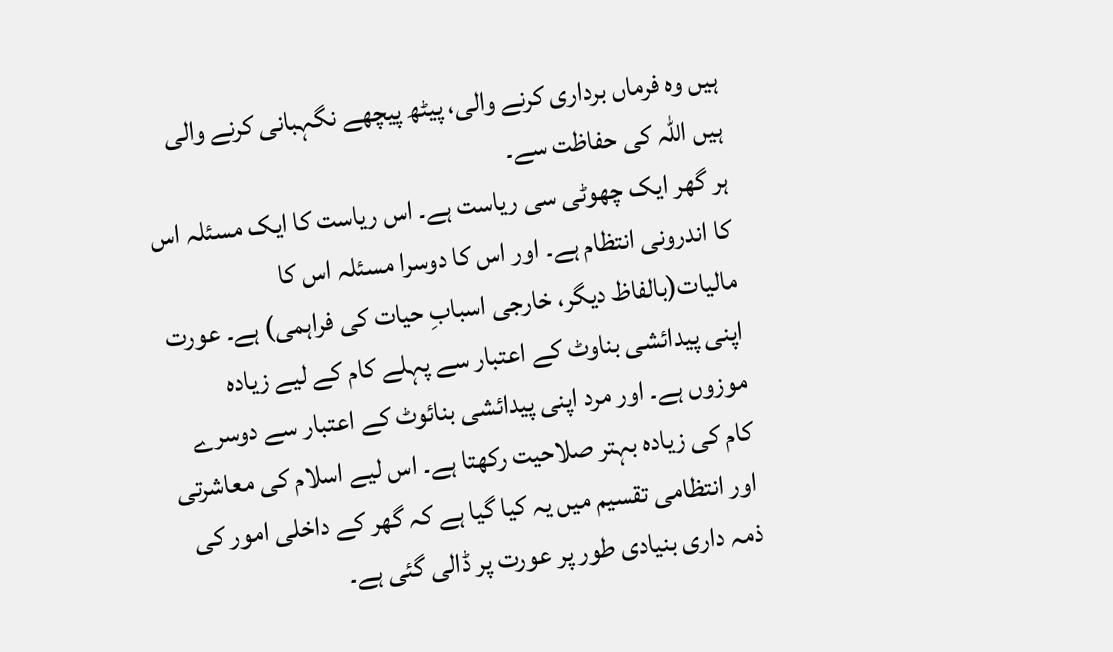ہیں وہ فرماں برداری کرنے والی، پیٹھ پیچھے نگہبانی کرنے والی ہیں اللہ کی حفاظت سے۔
ہر گھر ایک چھوٹی سی ریاست ہے۔ اس ریاست کا ایک مسئلہ اس کا اندرونی انتظام ہے۔ اور اس کا دوسرا مسئلہ اس کا مالیات(بالفاظ دیگر، خارجی اسبابِ حیات کی فراہمی) ہے۔ عورت اپنی پیدائشی بناوٹ کے اعتبار سے پہلے کام کے لیے زیادہ موزوں ہے۔ اور مرد اپنی پیدائشی بنائوٹ کے اعتبار سے دوسرے کام کی زیادہ بہتر صلاحیت رکھتا ہے۔ اس لیے اسلام کی معاشرتی اور انتظامی تقسیم میں یہ کیا گیا ہے کہ گھر کے داخلی امور کی ذمہ داری بنیادی طور پر عورت پر ڈالی گئی ہے۔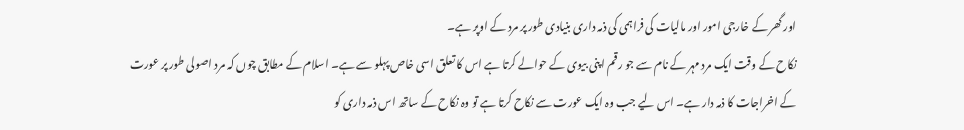اور گھر کے خارجی امور اور مالیات کی فراہمی کی ذمہ داری بنیادی طور پر مرد کے اوپر ہے۔
نکاح کے وقت ایک مرد مہر کے نام سے جو رقم اپنی بیوی کے حوالے کرتا ہے اس کا تعلق اسی خاص پہلو سے ہے۔ اسلام کے مطابق چوں کہ مرد اصولی طور پر عورت کے اخراجات کا ذمہ دار ہے۔ اس لیے جب وہ ایک عورت سے نکاح کرتا ہے تو وہ نکاح کے ساتھ اس ذمہ داری کو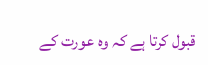قبول کرتا ہے کہ وہ عورت کے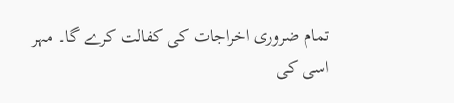تمام ضروری اخراجات کی کفالت کرے گا۔ مہر اسی کی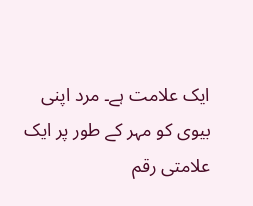ایک علامت ہے۔ مرد اپنی بیوی کو مہر کے طور پر ایک علامتی رقم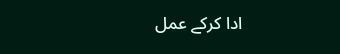ادا کرکے عمل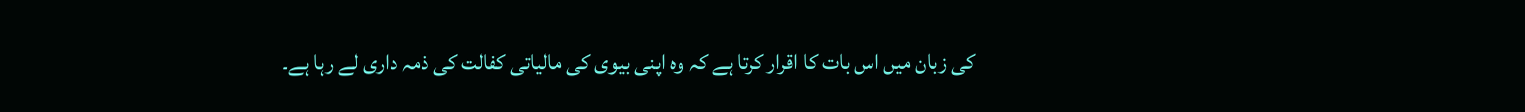کی زبان میں اس بات کا اقرار کرتا ہے کہ وہ اپنی بیوی کی مالیاتی کفالت کی ذمہ داری لے رہا ہے۔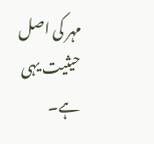مہر کی اصل حیثیت یہی ہے۔